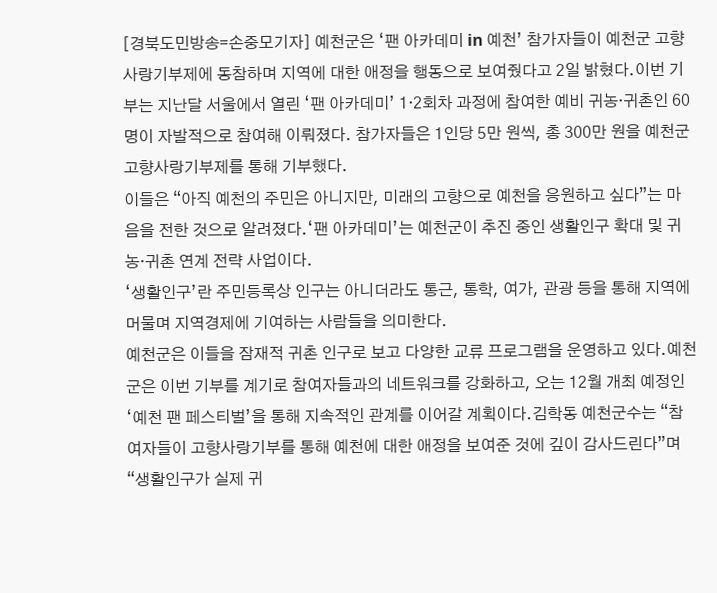[경북도민방송=손중모기자] 예천군은 ‘팬 아카데미 in 예천’ 참가자들이 예천군 고향사랑기부제에 동참하며 지역에 대한 애정을 행동으로 보여줬다고 2일 밝혔다.이번 기부는 지난달 서울에서 열린 ‘팬 아카데미’ 1·2회차 과정에 참여한 예비 귀농·귀촌인 60명이 자발적으로 참여해 이뤄졌다. 참가자들은 1인당 5만 원씩, 총 300만 원을 예천군 고향사랑기부제를 통해 기부했다.
이들은 “아직 예천의 주민은 아니지만, 미래의 고향으로 예천을 응원하고 싶다”는 마음을 전한 것으로 알려졌다.‘팬 아카데미’는 예천군이 추진 중인 생활인구 확대 및 귀농·귀촌 연계 전략 사업이다.
‘생활인구’란 주민등록상 인구는 아니더라도 통근, 통학, 여가, 관광 등을 통해 지역에 머물며 지역경제에 기여하는 사람들을 의미한다.
예천군은 이들을 잠재적 귀촌 인구로 보고 다양한 교류 프로그램을 운영하고 있다.예천군은 이번 기부를 계기로 참여자들과의 네트워크를 강화하고, 오는 12월 개최 예정인 ‘예천 팬 페스티벌’을 통해 지속적인 관계를 이어갈 계획이다.김학동 예천군수는 “참여자들이 고향사랑기부를 통해 예천에 대한 애정을 보여준 것에 깊이 감사드린다”며 “생활인구가 실제 귀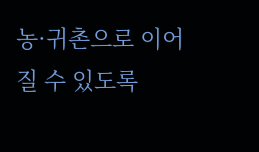농·귀촌으로 이어질 수 있도록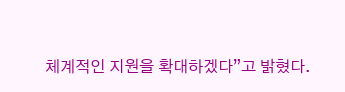체계적인 지원을 확대하겠다”고 밝혔다.